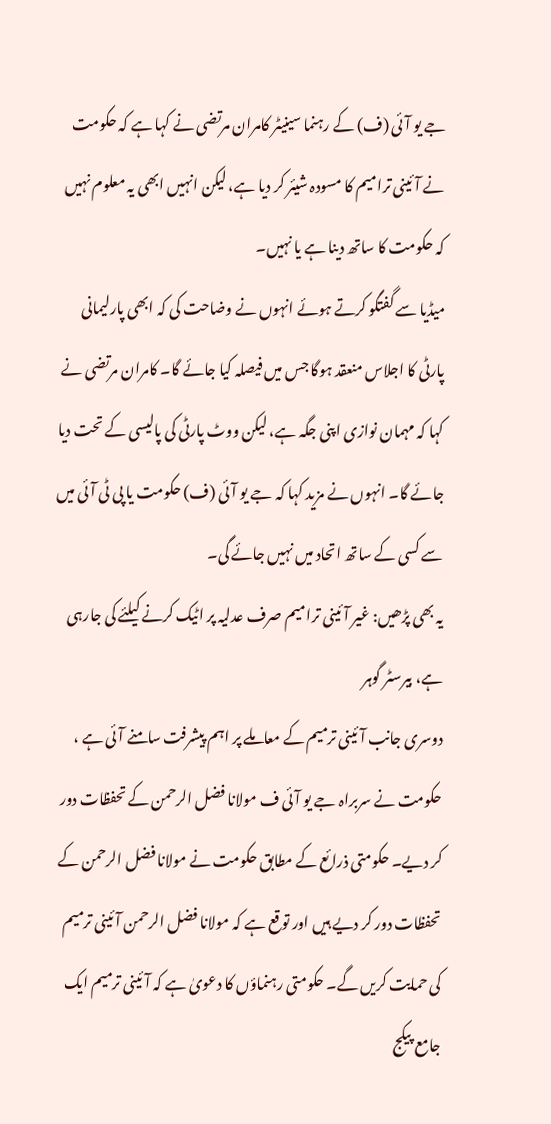جے یو آئی (ف) کے رہنما سینیٹر کامران مرتضی نے کہا ہے کہ حکومت نے آئینی ترامیم کا مسودہ شیئر کر دیا ہے، لیکن انہیں ابھی یہ معلوم نہیں کہ حکومت کا ساتھ دینا ہے یا نہیں۔
میڈیا سے گفتگو کرتے ہوئے انہوں نے وضاحت کی کہ ابھی پارلیمانی پارٹی کا اجلاس منعقد ہوگا جس میں فیصلہ کیا جائے گا۔ کامران مرتضی نے کہا کہ مہمان نوازی اپنی جگہ ہے، لیکن ووٹ پارٹی کی پالیسی کے تحت دیا جائے گا۔ انہوں نے مزید کہا کہ جے یو آئی (ف) حکومت یا پی ٹی آئی میں سے کسی کے ساتھ اتحاد میں نہیں جائے گی۔
یہ بھی پڑھیں: غیر آئینی ترامیم صرف عدلیہ پر اٹیک کرنے کیلئے کی جارہی ہے، بیرسٹر گوہر
دوسری جانب آئینی ترمیم کے معاملے پر اہم پیشرفت سامنے آئی ہے ، حکومت نے سربراہ جے یو آئی ف مولانا فضل الرحمن کے تحفظات دور کر دیے۔ حکومتی ذرائع کے مطابق حکومت نے مولانا فضل الرحمن کے تحفظات دور کر دیے ہیں اور توقع ہے کہ مولانا فضل الرحمن آئینی ترمیم کی حمایت کریں گے۔ حکومتی رہنماؤں کا دعویٰ ہے کہ آئینی ترمیم ایک جامع پیکج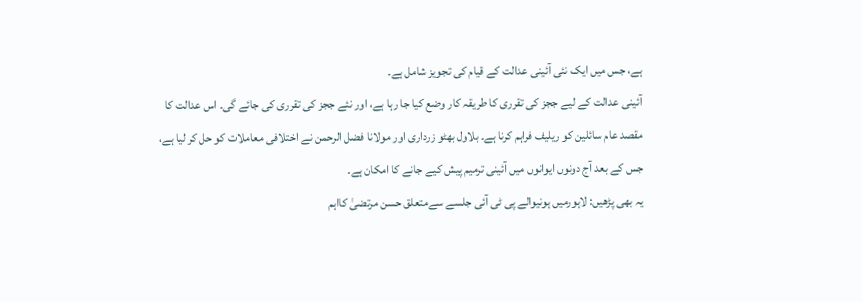ہے، جس میں ایک نئی آئینی عدالت کے قیام کی تجویز شامل ہے۔
آئینی عدالت کے لیے ججز کی تقرری کا طریقہ کار وضع کیا جا رہا ہے، اور نئے ججز کی تقرری کی جائے گی۔ اس عدالت کا مقصد عام سائلین کو ریلیف فراہم کرنا ہے۔ بلاول بھٹو زرداری اور مولانا فضل الرحمن نے اختلافی معاملات کو حل کر لیا ہے، جس کے بعد آج دونوں ایوانوں میں آئینی ترمیم پیش کیے جانے کا امکان ہے۔
یہ بھی پڑھیں: لاہورمیں ہونیوالے پی ٹی آئی جلسے سےمتعلق حسن مرتضیٰ کااہم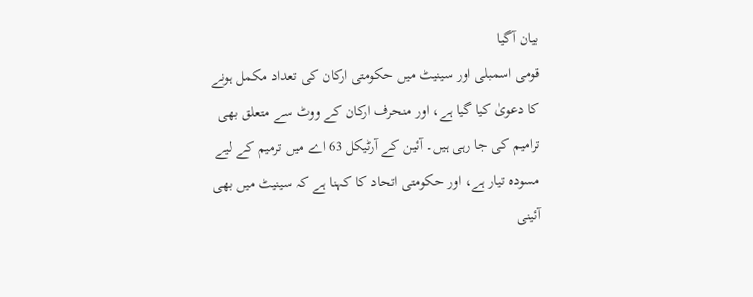بیان آگیا
قومی اسمبلی اور سینیٹ میں حکومتی ارکان کی تعداد مکمل ہونے کا دعویٰ کیا گیا ہے، اور منحرف ارکان کے ووٹ سے متعلق بھی ترامیم کی جا رہی ہیں۔ آئین کے آرٹیکل 63 اے میں ترمیم کے لیے مسودہ تیار ہے، اور حکومتی اتحاد کا کہنا ہے کہ سینیٹ میں بھی آئینی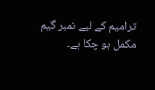ترامیم کے لیے نمبر گیم مکمل ہو چکا ہے۔